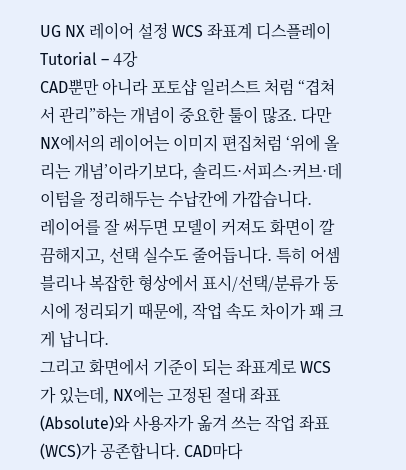UG NX 레이어 설정 WCS 좌표계 디스플레이 Tutorial – 4강
CAD뿐만 아니라 포토샵 일러스트 처럼 “겹쳐서 관리”하는 개념이 중요한 툴이 많죠. 다만 NX에서의 레이어는 이미지 편집처럼 ‘위에 올리는 개념’이라기보다, 솔리드·서피스·커브·데이텀을 정리해두는 수납칸에 가깝습니다.
레이어를 잘 써두면 모델이 커져도 화면이 깔끔해지고, 선택 실수도 줄어듭니다. 특히 어셈블리나 복잡한 형상에서 표시/선택/분류가 동시에 정리되기 때문에, 작업 속도 차이가 꽤 크게 납니다.
그리고 화면에서 기준이 되는 좌표계로 WCS가 있는데, NX에는 고정된 절대 좌표(Absolute)와 사용자가 옮겨 쓰는 작업 좌표(WCS)가 공존합니다. CAD마다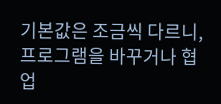기본값은 조금씩 다르니, 프로그램을 바꾸거나 협업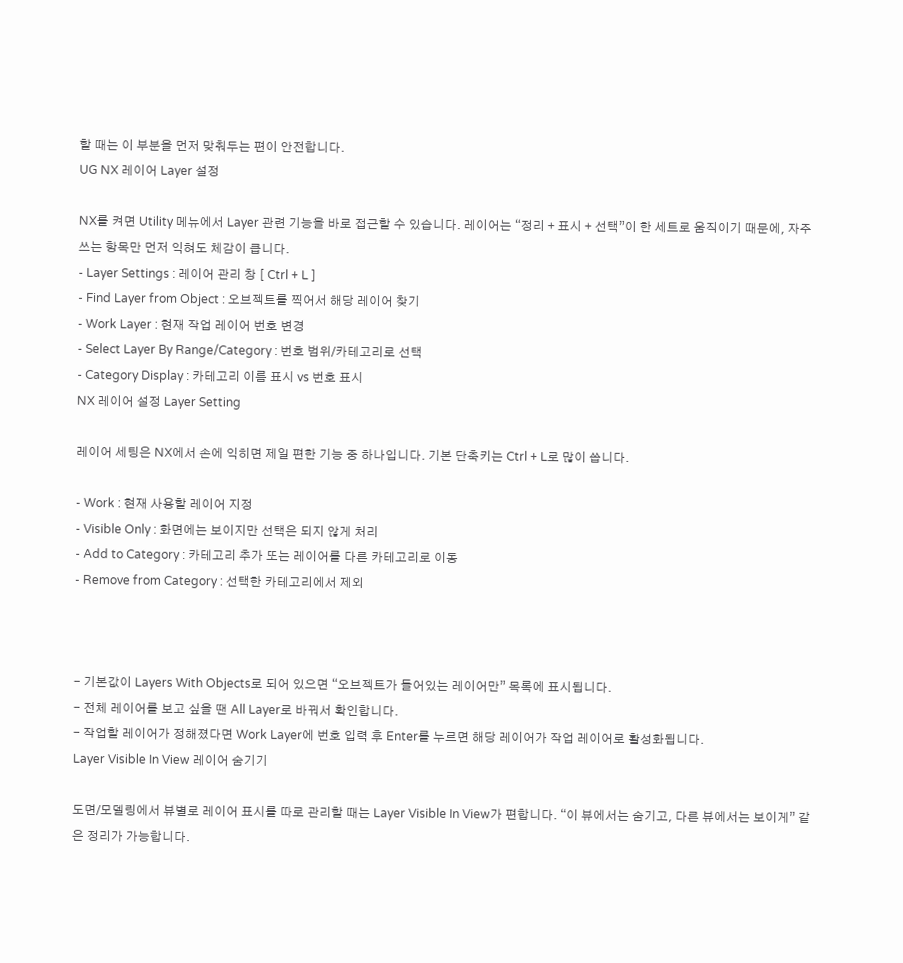할 때는 이 부분을 먼저 맞춰두는 편이 안전합니다.
UG NX 레이어 Layer 설정

NX를 켜면 Utility 메뉴에서 Layer 관련 기능을 바로 접근할 수 있습니다. 레이어는 “정리 + 표시 + 선택”이 한 세트로 움직이기 때문에, 자주 쓰는 항목만 먼저 익혀도 체감이 큽니다.
- Layer Settings : 레이어 관리 창 [ Ctrl + L ]
- Find Layer from Object : 오브젝트를 찍어서 해당 레이어 찾기
- Work Layer : 현재 작업 레이어 번호 변경
- Select Layer By Range/Category : 번호 범위/카테고리로 선택
- Category Display : 카테고리 이름 표시 vs 번호 표시
NX 레이어 설정 Layer Setting

레이어 세팅은 NX에서 손에 익히면 제일 편한 기능 중 하나입니다. 기본 단축키는 Ctrl + L로 많이 씁니다.

- Work : 현재 사용할 레이어 지정
- Visible Only : 화면에는 보이지만 선택은 되지 않게 처리
- Add to Category : 카테고리 추가 또는 레이어를 다른 카테고리로 이동
- Remove from Category : 선택한 카테고리에서 제외



- 기본값이 Layers With Objects로 되어 있으면 “오브젝트가 들어있는 레이어만” 목록에 표시됩니다.
- 전체 레이어를 보고 싶을 땐 All Layer로 바꿔서 확인합니다.
- 작업할 레이어가 정해졌다면 Work Layer에 번호 입력 후 Enter를 누르면 해당 레이어가 작업 레이어로 활성화됩니다.
Layer Visible In View 레이어 숨기기

도면/모델링에서 뷰별로 레이어 표시를 따로 관리할 때는 Layer Visible In View가 편합니다. “이 뷰에서는 숨기고, 다른 뷰에서는 보이게” 같은 정리가 가능합니다.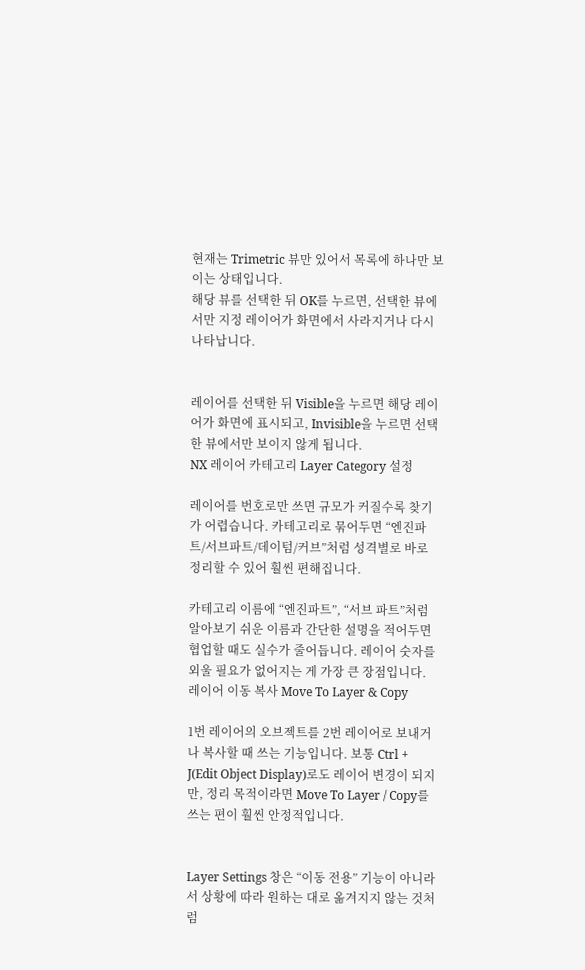현재는 Trimetric 뷰만 있어서 목록에 하나만 보이는 상태입니다.
해당 뷰를 선택한 뒤 OK를 누르면, 선택한 뷰에서만 지정 레이어가 화면에서 사라지거나 다시 나타납니다.


레이어를 선택한 뒤 Visible을 누르면 해당 레이어가 화면에 표시되고, Invisible을 누르면 선택한 뷰에서만 보이지 않게 됩니다.
NX 레이어 카테고리 Layer Category 설정

레이어를 번호로만 쓰면 규모가 커질수록 찾기가 어렵습니다. 카테고리로 묶어두면 “엔진파트/서브파트/데이텀/커브”처럼 성격별로 바로 정리할 수 있어 훨씬 편해집니다.

카테고리 이름에 “엔진파트”, “서브 파트”처럼 알아보기 쉬운 이름과 간단한 설명을 적어두면 협업할 때도 실수가 줄어듭니다. 레이어 숫자를 외울 필요가 없어지는 게 가장 큰 장점입니다.
레이어 이동 복사 Move To Layer & Copy

1번 레이어의 오브젝트를 2번 레이어로 보내거나 복사할 때 쓰는 기능입니다. 보통 Ctrl + J(Edit Object Display)로도 레이어 변경이 되지만, 정리 목적이라면 Move To Layer / Copy를 쓰는 편이 훨씬 안정적입니다.


Layer Settings 창은 “이동 전용” 기능이 아니라서 상황에 따라 원하는 대로 옮겨지지 않는 것처럼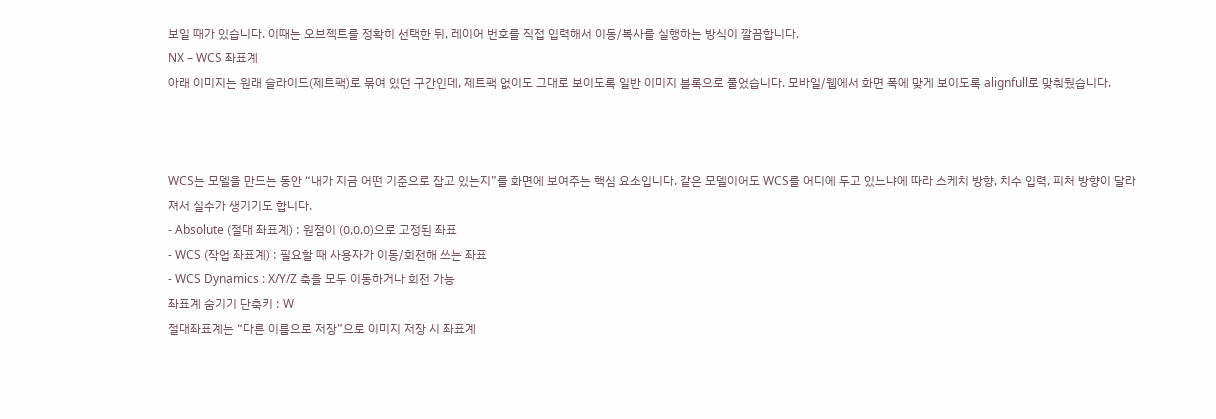보일 때가 있습니다. 이때는 오브젝트를 정확히 선택한 뒤, 레이어 번호를 직접 입력해서 이동/복사를 실행하는 방식이 깔끔합니다.
NX – WCS 좌표계
아래 이미지는 원래 슬라이드(제트팩)로 묶여 있던 구간인데, 제트팩 없이도 그대로 보이도록 일반 이미지 블록으로 풀었습니다. 모바일/웹에서 화면 폭에 맞게 보이도록 alignfull로 맞춰뒀습니다.



WCS는 모델을 만드는 동안 “내가 지금 어떤 기준으로 잡고 있는지”를 화면에 보여주는 핵심 요소입니다. 같은 모델이어도 WCS를 어디에 두고 있느냐에 따라 스케치 방향, 치수 입력, 피처 방향이 달라져서 실수가 생기기도 합니다.
- Absolute (절대 좌표계) : 원점이 (0,0,0)으로 고정된 좌표
- WCS (작업 좌표계) : 필요할 때 사용자가 이동/회전해 쓰는 좌표
- WCS Dynamics : X/Y/Z 축을 모두 이동하거나 회전 가능
좌표계 숨기기 단축키 : W
절대좌표계는 “다른 이름으로 저장”으로 이미지 저장 시 좌표계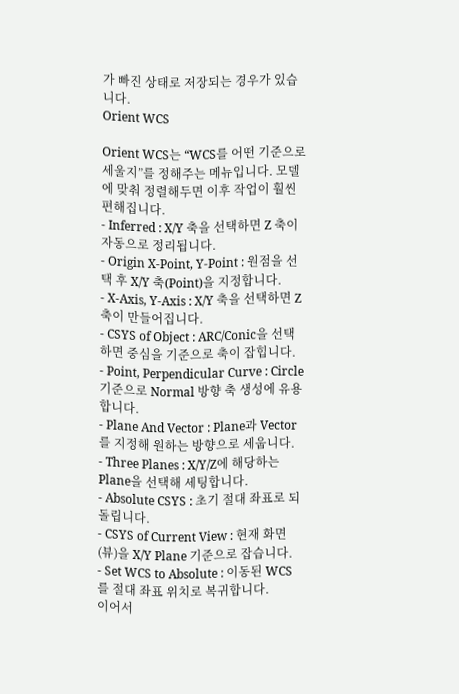가 빠진 상태로 저장되는 경우가 있습니다.
Orient WCS

Orient WCS는 “WCS를 어떤 기준으로 세울지”를 정해주는 메뉴입니다. 모델에 맞춰 정렬해두면 이후 작업이 훨씬 편해집니다.
- Inferred : X/Y 축을 선택하면 Z 축이 자동으로 정리됩니다.
- Origin X-Point, Y-Point : 원점을 선택 후 X/Y 축(Point)을 지정합니다.
- X-Axis, Y-Axis : X/Y 축을 선택하면 Z 축이 만들어집니다.
- CSYS of Object : ARC/Conic을 선택하면 중심을 기준으로 축이 잡힙니다.
- Point, Perpendicular Curve : Circle 기준으로 Normal 방향 축 생성에 유용합니다.
- Plane And Vector : Plane과 Vector를 지정해 원하는 방향으로 세웁니다.
- Three Planes : X/Y/Z에 해당하는 Plane을 선택해 세팅합니다.
- Absolute CSYS : 초기 절대 좌표로 되돌립니다.
- CSYS of Current View : 현재 화면(뷰)을 X/Y Plane 기준으로 잡습니다.
- Set WCS to Absolute : 이동된 WCS를 절대 좌표 위치로 복귀합니다.
이어서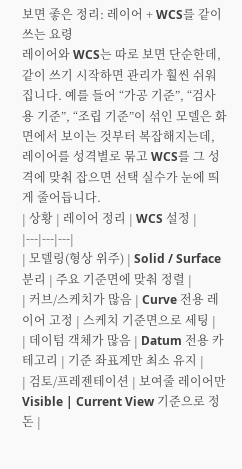보면 좋은 정리: 레이어 + WCS를 같이 쓰는 요령
레이어와 WCS는 따로 보면 단순한데, 같이 쓰기 시작하면 관리가 훨씬 쉬워집니다. 예를 들어 “가공 기준”, “검사용 기준”, “조립 기준”이 섞인 모델은 화면에서 보이는 것부터 복잡해지는데, 레이어를 성격별로 묶고 WCS를 그 성격에 맞춰 잡으면 선택 실수가 눈에 띄게 줄어듭니다.
| 상황 | 레이어 정리 | WCS 설정 |
|---|---|---|
| 모델링(형상 위주) | Solid / Surface 분리 | 주요 기준면에 맞춰 정렬 |
| 커브/스케치가 많음 | Curve 전용 레이어 고정 | 스케치 기준면으로 세팅 |
| 데이텀 객체가 많음 | Datum 전용 카테고리 | 기준 좌표계만 최소 유지 |
| 검토/프레젠테이션 | 보여줄 레이어만 Visible | Current View 기준으로 정돈 |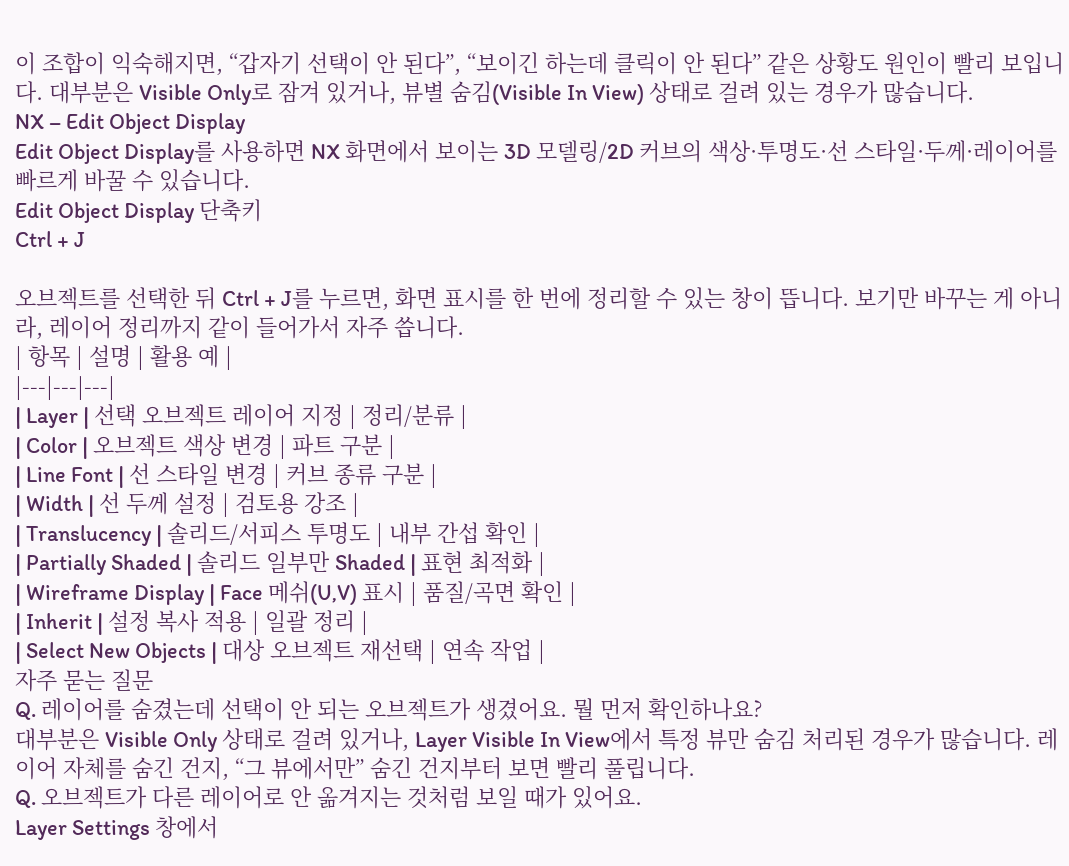이 조합이 익숙해지면, “갑자기 선택이 안 된다”, “보이긴 하는데 클릭이 안 된다” 같은 상황도 원인이 빨리 보입니다. 대부분은 Visible Only로 잠겨 있거나, 뷰별 숨김(Visible In View) 상태로 걸려 있는 경우가 많습니다.
NX – Edit Object Display
Edit Object Display를 사용하면 NX 화면에서 보이는 3D 모델링/2D 커브의 색상·투명도·선 스타일·두께·레이어를 빠르게 바꿀 수 있습니다.
Edit Object Display 단축키
Ctrl + J

오브젝트를 선택한 뒤 Ctrl + J를 누르면, 화면 표시를 한 번에 정리할 수 있는 창이 뜹니다. 보기만 바꾸는 게 아니라, 레이어 정리까지 같이 들어가서 자주 씁니다.
| 항목 | 설명 | 활용 예 |
|---|---|---|
| Layer | 선택 오브젝트 레이어 지정 | 정리/분류 |
| Color | 오브젝트 색상 변경 | 파트 구분 |
| Line Font | 선 스타일 변경 | 커브 종류 구분 |
| Width | 선 두께 설정 | 검토용 강조 |
| Translucency | 솔리드/서피스 투명도 | 내부 간섭 확인 |
| Partially Shaded | 솔리드 일부만 Shaded | 표현 최적화 |
| Wireframe Display | Face 메쉬(U,V) 표시 | 품질/곡면 확인 |
| Inherit | 설정 복사 적용 | 일괄 정리 |
| Select New Objects | 대상 오브젝트 재선택 | 연속 작업 |
자주 묻는 질문
Q. 레이어를 숨겼는데 선택이 안 되는 오브젝트가 생겼어요. 뭘 먼저 확인하나요?
대부분은 Visible Only 상태로 걸려 있거나, Layer Visible In View에서 특정 뷰만 숨김 처리된 경우가 많습니다. 레이어 자체를 숨긴 건지, “그 뷰에서만” 숨긴 건지부터 보면 빨리 풀립니다.
Q. 오브젝트가 다른 레이어로 안 옮겨지는 것처럼 보일 때가 있어요.
Layer Settings 창에서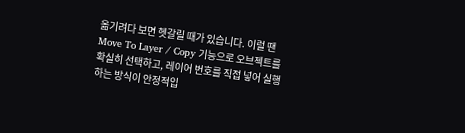옮기려다 보면 헷갈릴 때가 있습니다. 이럴 땐 Move To Layer / Copy 기능으로 오브젝트를 확실히 선택하고, 레이어 번호를 직접 넣어 실행하는 방식이 안정적입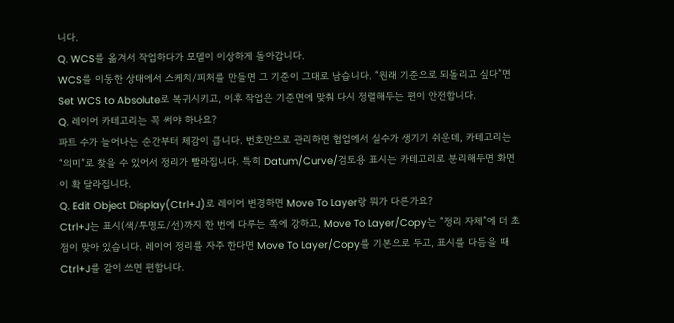니다.
Q. WCS를 옮겨서 작업하다가 모델이 이상하게 돌아갑니다.
WCS를 이동한 상태에서 스케치/피처를 만들면 그 기준이 그대로 남습니다. “원래 기준으로 되돌리고 싶다”면 Set WCS to Absolute로 복귀시키고, 이후 작업은 기준면에 맞춰 다시 정렬해두는 편이 안전합니다.
Q. 레이어 카테고리는 꼭 써야 하나요?
파트 수가 늘어나는 순간부터 체감이 큽니다. 번호만으로 관리하면 협업에서 실수가 생기기 쉬운데, 카테고리는 “의미”로 찾을 수 있어서 정리가 빨라집니다. 특히 Datum/Curve/검토용 표시는 카테고리로 분리해두면 화면이 확 달라집니다.
Q. Edit Object Display(Ctrl+J)로 레이어 변경하면 Move To Layer랑 뭐가 다른가요?
Ctrl+J는 표시(색/투명도/선)까지 한 번에 다루는 쪽에 강하고, Move To Layer/Copy는 “정리 자체”에 더 초점이 맞아 있습니다. 레이어 정리를 자주 한다면 Move To Layer/Copy를 기본으로 두고, 표시를 다듬을 때 Ctrl+J를 같이 쓰면 편합니다.